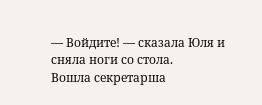— Войдите! — сказала Юля и сняла ноги со стола.
Вошла секретарша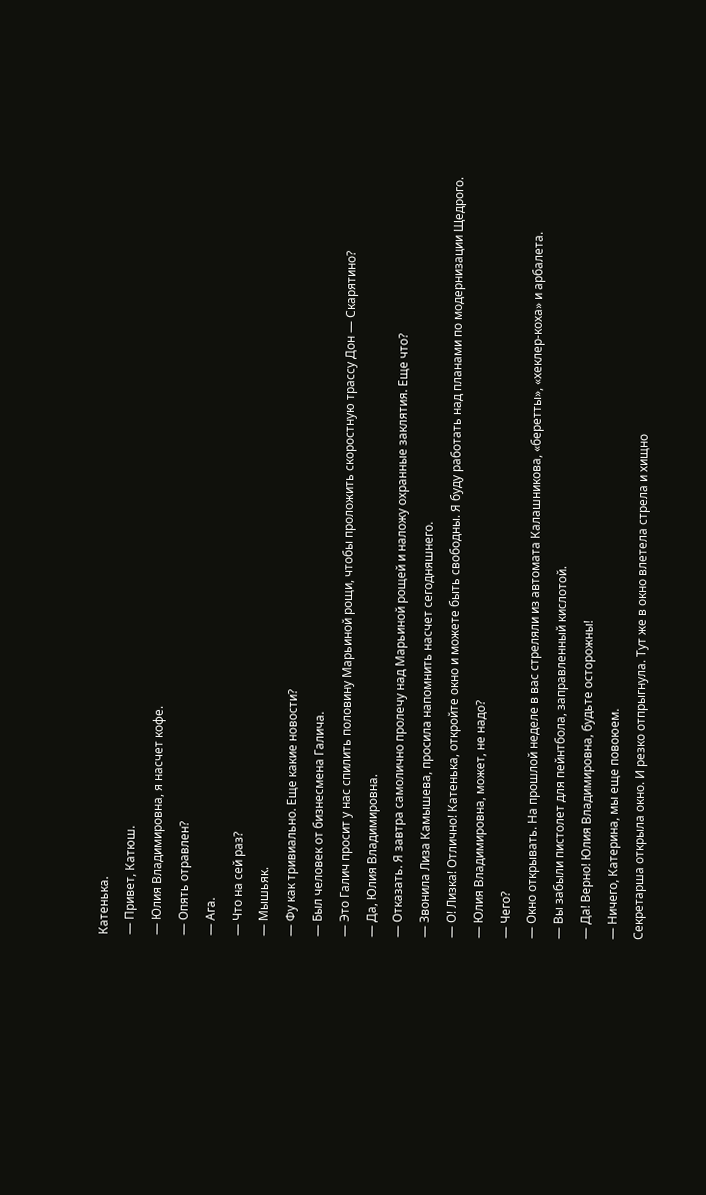Катенька.
— Привет, Катюш.
— Юлия Владимировна, я насчет кофе.
— Опять отравлен?
— Ага.
— Что на сей раз?
— Мышьяк.
— Фу как тривиально. Еще какие новости?
— Был человек от бизнесмена Галича.
— Это Галич просит у нас спилить половину Марьиной рощи, чтобы проложить скоростную трассу Дон — Скарятино?
— Да, Юлия Владимировна.
— Отказать. Я завтра самолично пролечу над Марьиной рощей и наложу охранные заклятия. Еще что?
— Звонила Лиза Камышева, просила напомнить насчет сегодняшнего.
— О! Лизка! Отлично! Катенька, откройте окно и можете быть свободны. Я буду работать над планами по модернизации Щедрого.
— Юлия Владимировна, может, не надо?
— Чего?
— Окно открывать. На прошлой неделе в вас стреляли из автомата Калашникова, «беретты», «хеклер-коха» и арбалета.
— Вы забыли пистолет для пейнтбола, заправленный кислотой.
— Да! Верно! Юлия Владимировна, будьте осторожны!
— Ничего, Катерина, мы еще повоюем.
Секретарша открыла окно. И резко отпрыгнула. Тут же в окно влетела стрела и хищно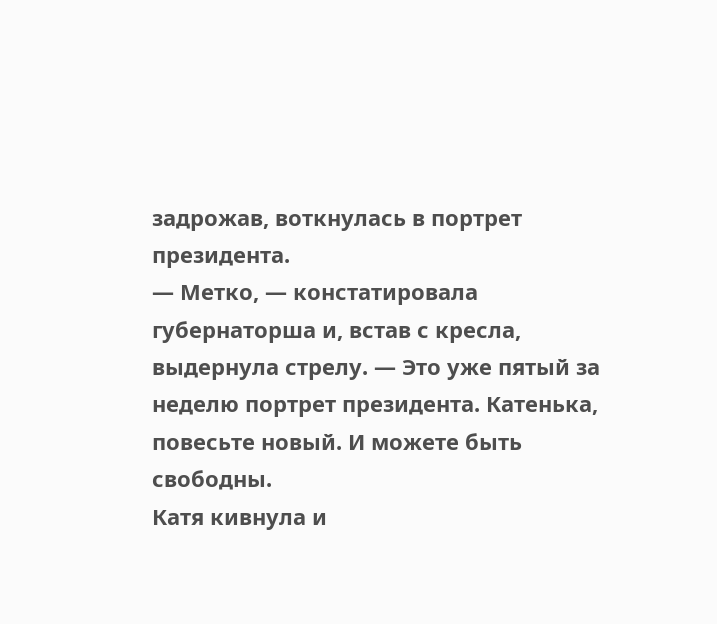задрожав, воткнулась в портрет президента.
— Метко, — констатировала губернаторша и, встав с кресла, выдернула стрелу. — Это уже пятый за неделю портрет президента. Катенька, повесьте новый. И можете быть свободны.
Катя кивнула и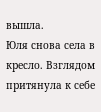вышла.
Юля снова села в кресло. Взглядом притянула к себе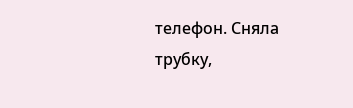телефон. Сняла трубку,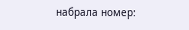набрала номер: